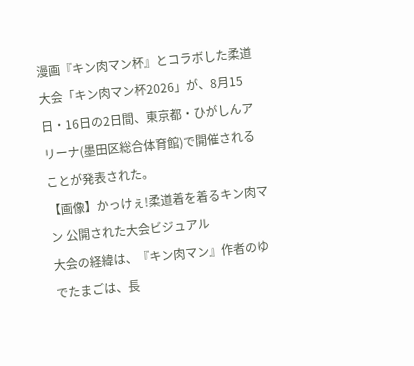漫画『キン肉マン杯』とコラボした柔道大会「キン肉マン杯2026」が、8月15日・16日の2日間、東京都・ひがしんアリーナ(墨田区総合体育館)で開催されることが発表された。
【画像】かっけぇ!柔道着を着るキン肉マン 公開された大会ビジュアル
大会の経緯は、『キン肉マン』作者のゆでたまごは、長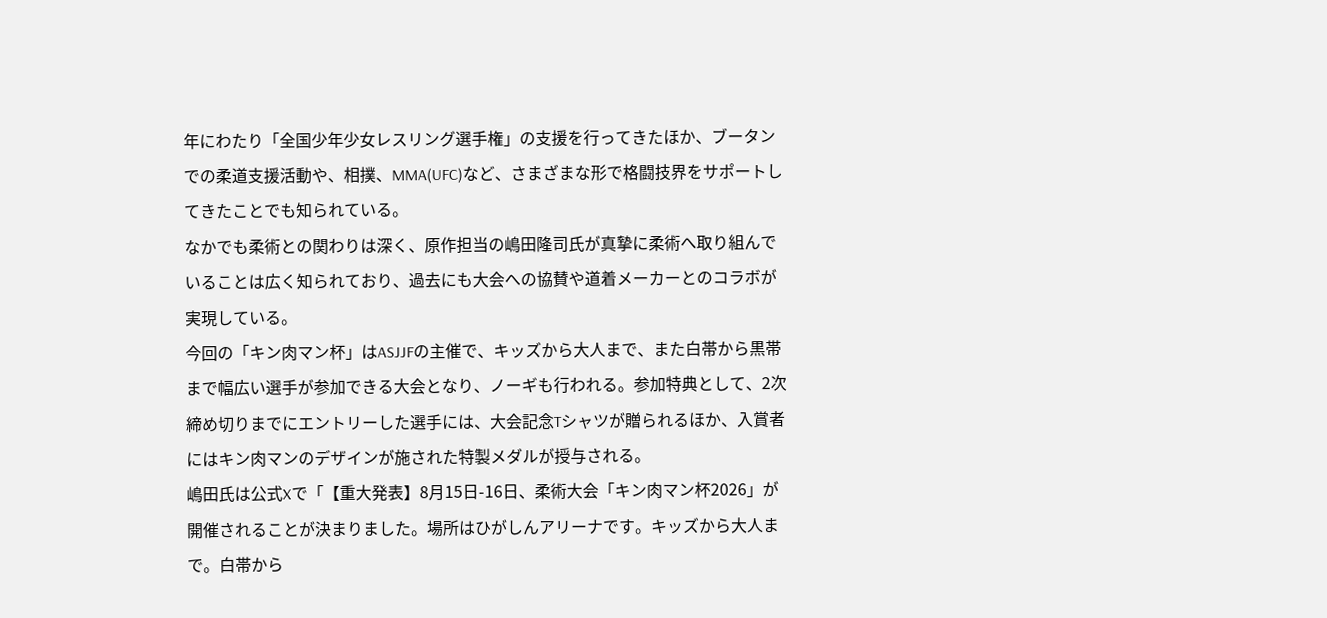年にわたり「全国少年少女レスリング選手権」の支援を行ってきたほか、ブータンでの柔道支援活動や、相撲、MMA(UFC)など、さまざまな形で格闘技界をサポートしてきたことでも知られている。
なかでも柔術との関わりは深く、原作担当の嶋田隆司氏が真摯に柔術へ取り組んでいることは広く知られており、過去にも大会への協賛や道着メーカーとのコラボが実現している。
今回の「キン肉マン杯」はASJJFの主催で、キッズから大人まで、また白帯から黒帯まで幅広い選手が参加できる大会となり、ノーギも行われる。参加特典として、2次締め切りまでにエントリーした選手には、大会記念Tシャツが贈られるほか、入賞者にはキン肉マンのデザインが施された特製メダルが授与される。
嶋田氏は公式Xで「【重大発表】8月15日-16日、柔術大会「キン肉マン杯2026」が開催されることが決まりました。場所はひがしんアリーナです。キッズから大人まで。白帯から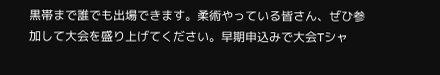黒帯まで誰でも出場できます。柔術やっている皆さん、ぜひ参加して大会を盛り上げてください。早期申込みで大会Tシャ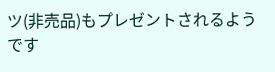ツ(非売品)もプレゼントされるようです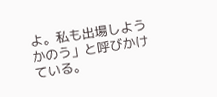よ。私も出場しようかのう」と呼びかけている。